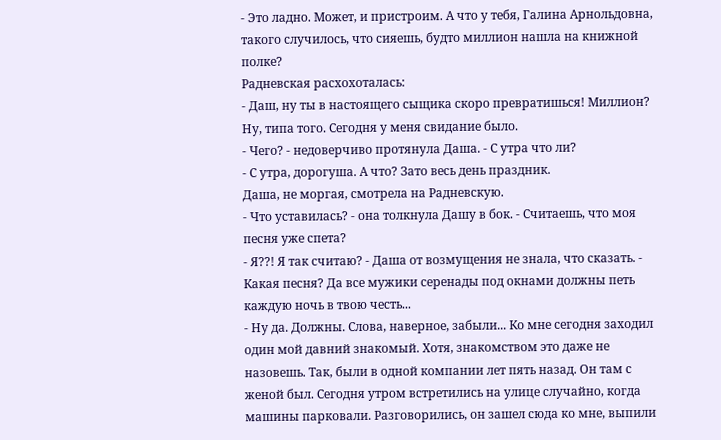- Это ладно. Может, и пристроим. А что у тебя, Галина Арнольдовна, такого случилось, что сияешь, будто миллион нашла на книжной полке?
Радневская расхохоталась:
- Даш, ну ты в настоящего сыщика скоро превратишься! Миллион? Ну, типа того. Сегодня у меня свидание было.
- Чего? - недоверчиво протянула Даша. - С утра что ли?
- С утра, дорогуша. А что? Зато весь день праздник.
Даша, не моргая, смотрела на Радневскую.
- Что уставилась? - она толкнула Дашу в бок. - Считаешь, что моя песня уже спета?
- Я??! Я так считаю? - Даша от возмущения не знала, что сказать. - Какая песня? Да все мужики серенады под окнами должны петь каждую ночь в твою честь...
- Ну да. Должны. Слова, наверное, забыли... Ко мне сегодня заходил один мой давний знакомый. Хотя, знакомством это даже не назовешь. Так, были в одной компании лет пять назад. Он там с женой был. Сегодня утром встретились на улице случайно, когда машины парковали. Разговорились, он зашел сюда ко мне, выпили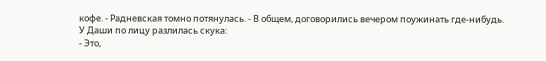кофе. - Радневская томно потянулась. - В общем, договорились вечером поужинать где-нибудь.
У Даши по лицу разлилась скука:
- Это,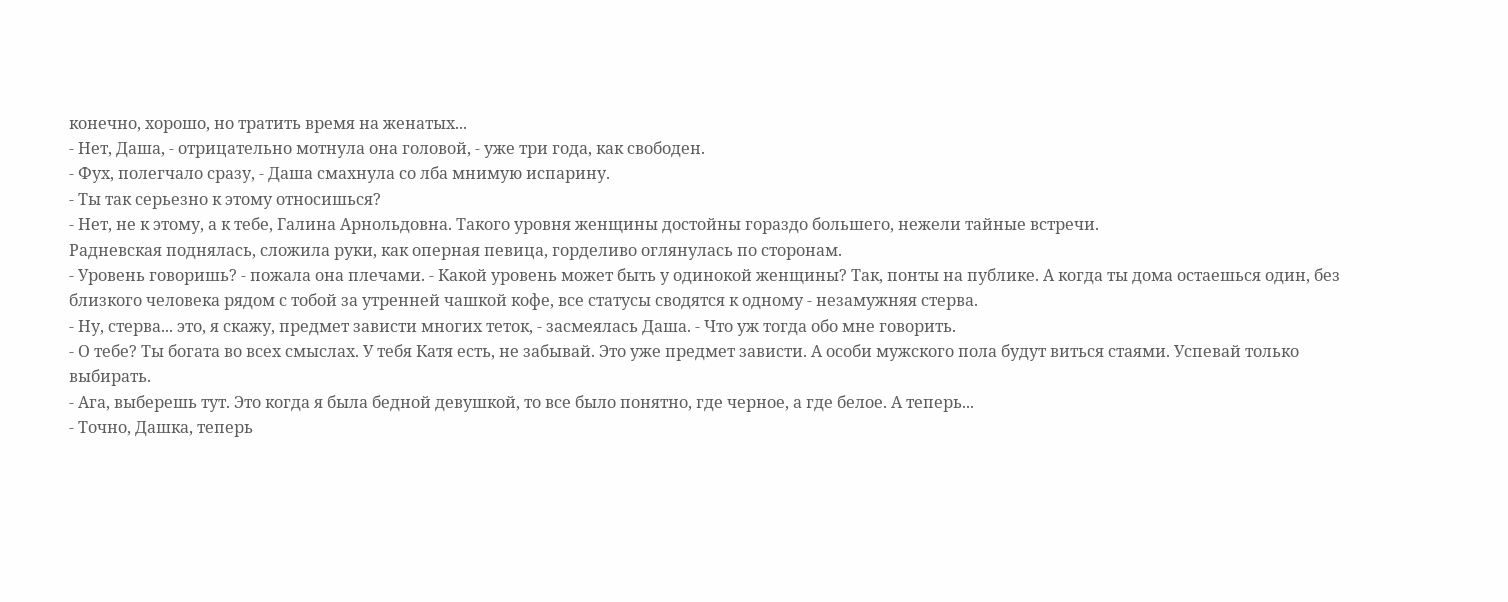конечно, хорошо, но тратить время на женатых...
- Нет, Даша, - отрицательно мотнула она головой, - уже три года, как свободен.
- Фух, полегчало сразу, - Даша смахнула со лба мнимую испарину.
- Ты так серьезно к этому относишься?
- Нет, не к этому, а к тебе, Галина Арнольдовна. Такого уровня женщины достойны гораздо большего, нежели тайные встречи.
Радневская поднялась, сложила руки, как оперная певица, горделиво оглянулась по сторонам.
- Уровень говоришь? - пожала она плечами. - Какой уровень может быть у одинокой женщины? Так, понты на публике. А когда ты дома остаешься один, без близкого человека рядом с тобой за утренней чашкой кофе, все статусы сводятся к одному - незамужняя стерва.
- Ну, стерва... это, я скажу, предмет зависти многих теток, - засмеялась Даша. - Что уж тогда обо мне говорить.
- О тебе? Ты богата во всех смыслах. У тебя Катя есть, не забывай. Это уже предмет зависти. А особи мужского пола будут виться стаями. Успевай только выбирать.
- Ага, выберешь тут. Это когда я была бедной девушкой, то все было понятно, где черное, а где белое. А теперь...
- Точно, Дашка, теперь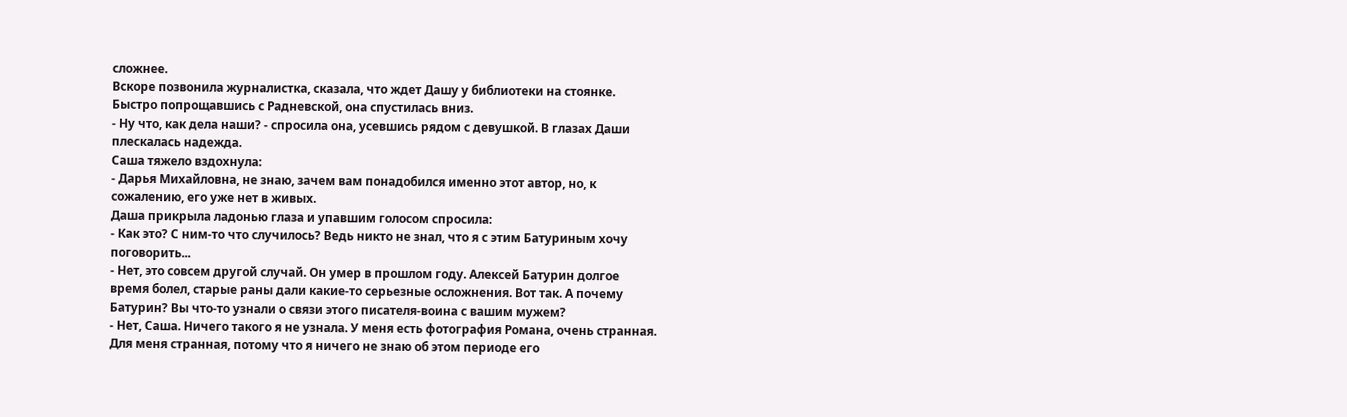сложнее.
Вскоре позвонила журналистка, сказала, что ждет Дашу у библиотеки на стоянке. Быстро попрощавшись с Радневской, она спустилась вниз.
- Ну что, как дела наши? - спросила она, усевшись рядом с девушкой. В глазах Даши плескалась надежда.
Саша тяжело вздохнула:
- Дарья Михайловна, не знаю, зачем вам понадобился именно этот автор, но, к сожалению, его уже нет в живых.
Даша прикрыла ладонью глаза и упавшим голосом спросила:
- Как это? С ним-то что случилось? Ведь никто не знал, что я с этим Батуриным хочу поговорить...
- Нет, это совсем другой случай. Он умер в прошлом году. Алексей Батурин долгое время болел, старые раны дали какие-то серьезные осложнения. Вот так. А почему Батурин? Вы что-то узнали о связи этого писателя-воина с вашим мужем?
- Нет, Саша. Ничего такого я не узнала. У меня есть фотография Романа, очень странная. Для меня странная, потому что я ничего не знаю об этом периоде его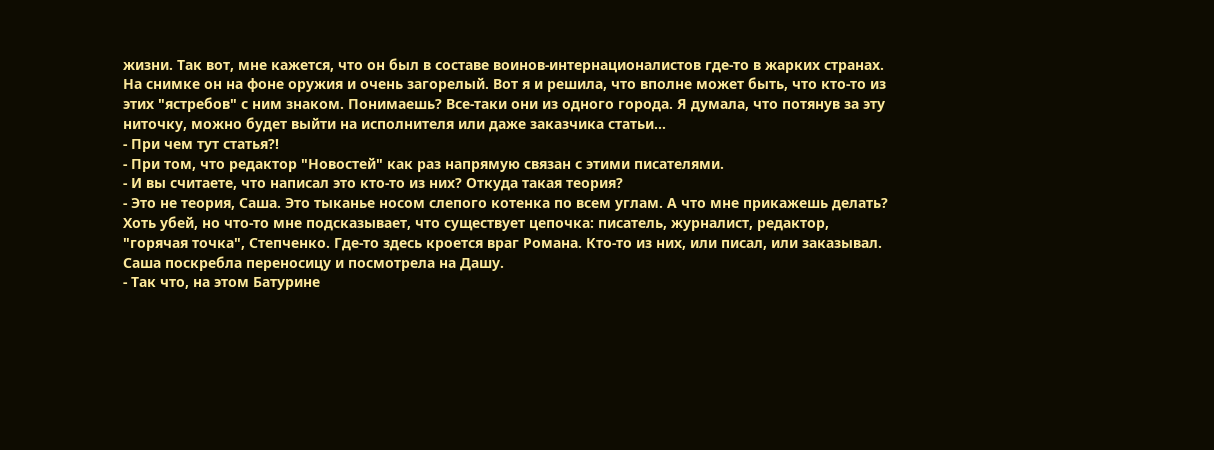жизни. Так вот, мне кажется, что он был в составе воинов-интернационалистов где-то в жарких странах. На снимке он на фоне оружия и очень загорелый. Вот я и решила, что вполне может быть, что кто-то из этих "ястребов" с ним знаком. Понимаешь? Все-таки они из одного города. Я думала, что потянув за эту ниточку, можно будет выйти на исполнителя или даже заказчика статьи...
- При чем тут статья?!
- При том, что редактор "Новостей" как раз напрямую связан с этими писателями.
- И вы считаете, что написал это кто-то из них? Откуда такая теория?
- Это не теория, Саша. Это тыканье носом слепого котенка по всем углам. А что мне прикажешь делать? Хоть убей, но что-то мне подсказывает, что существует цепочка: писатель, журналист, редактор, "горячая точка", Степченко. Где-то здесь кроется враг Романа. Кто-то из них, или писал, или заказывал.
Саша поскребла переносицу и посмотрела на Дашу.
- Так что, на этом Батурине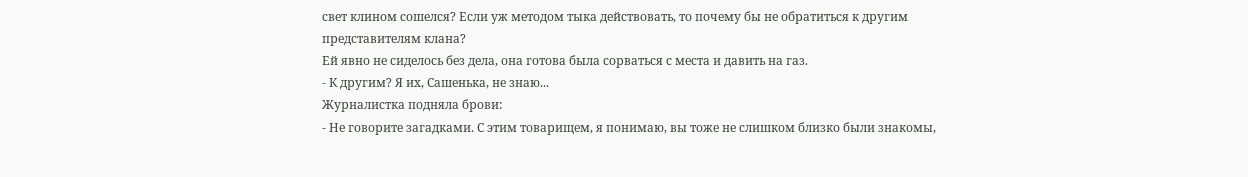свет клином сошелся? Если уж методом тыка действовать, то почему бы не обратиться к другим представителям клана?
Ей явно не сиделось без дела, она готова была сорваться с места и давить на газ.
- К другим? Я их, Сашенька, не знаю...
Журналистка подняла брови:
- Не говорите загадками. С этим товарищем, я понимаю, вы тоже не слишком близко были знакомы,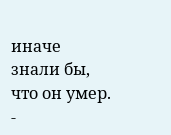иначе знали бы, что он умер.
-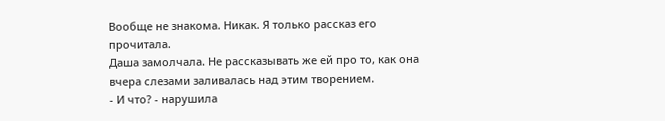Вообще не знакома. Никак. Я только рассказ его прочитала.
Даша замолчала. Не рассказывать же ей про то, как она вчера слезами заливалась над этим творением.
- И что? - нарушила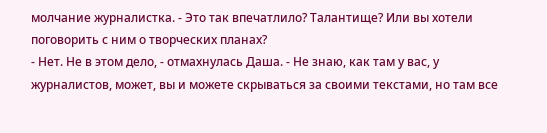молчание журналистка. - Это так впечатлило? Талантище? Или вы хотели поговорить с ним о творческих планах?
- Нет. Не в этом дело, - отмахнулась Даша. - Не знаю, как там у вас, у журналистов, может, вы и можете скрываться за своими текстами, но там все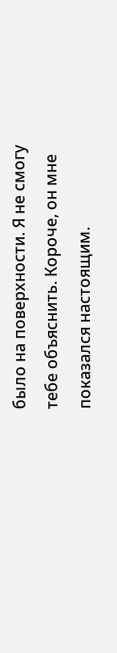было на поверхности. Я не смогу тебе объяснить. Короче, он мне показался настоящим.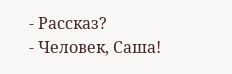- Рассказ?
- Человек, Саша!